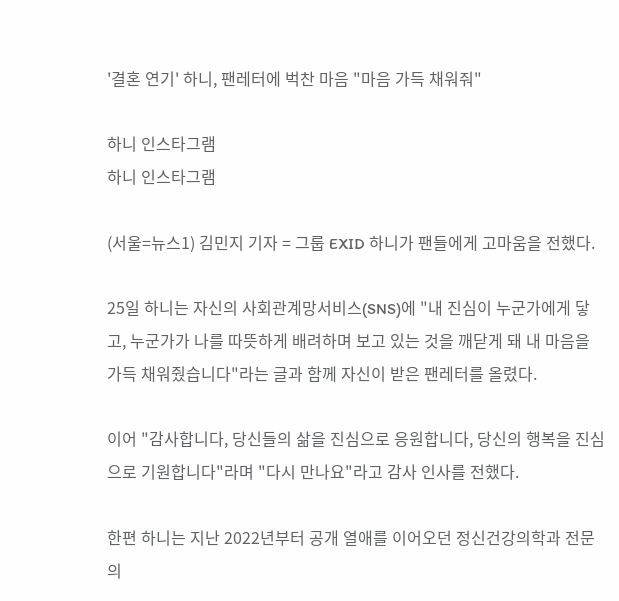'결혼 연기' 하니, 팬레터에 벅찬 마음 "마음 가득 채워줘"

하니 인스타그램
하니 인스타그램

(서울=뉴스1) 김민지 기자 = 그룹 EXID 하니가 팬들에게 고마움을 전했다.

25일 하니는 자신의 사회관계망서비스(SNS)에 "내 진심이 누군가에게 닿고, 누군가가 나를 따뜻하게 배려하며 보고 있는 것을 깨닫게 돼 내 마음을 가득 채워줬습니다"라는 글과 함께 자신이 받은 팬레터를 올렸다.

이어 "감사합니다, 당신들의 삶을 진심으로 응원합니다, 당신의 행복을 진심으로 기원합니다"라며 "다시 만나요"라고 감사 인사를 전했다.

한편 하니는 지난 2022년부터 공개 열애를 이어오던 정신건강의학과 전문의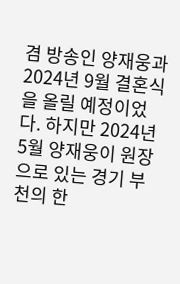겸 방송인 양재웅과 2024년 9월 결혼식을 올릴 예정이었다. 하지만 2024년 5월 양재웅이 원장으로 있는 경기 부천의 한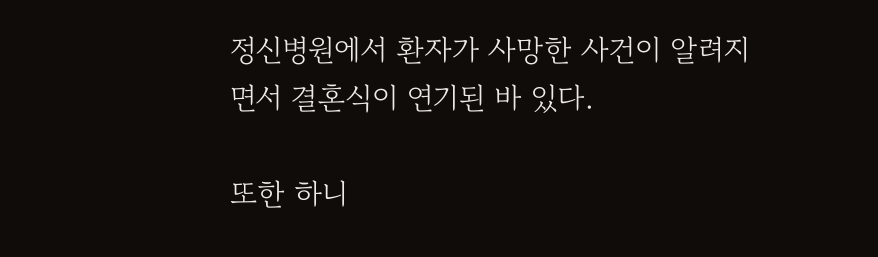정신병원에서 환자가 사망한 사건이 알려지면서 결혼식이 연기된 바 있다.

또한 하니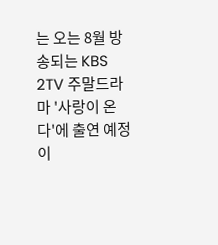는 오는 8월 방송되는 KBS 2TV 주말드라마 '사랑이 온다'에 출연 예정이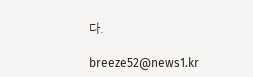다.

breeze52@news1.kr